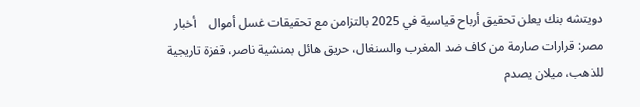دويتشه بنك يعلن تحقيق أرباح قياسية في 2025 بالتزامن مع تحقيقات غسل أموال    أخبار مصر: قرارات صارمة من كاف ضد المغرب والسنغال، حريق هائل بمنشية ناصر، قفزة تاريجية للذهب، ميلان يصدم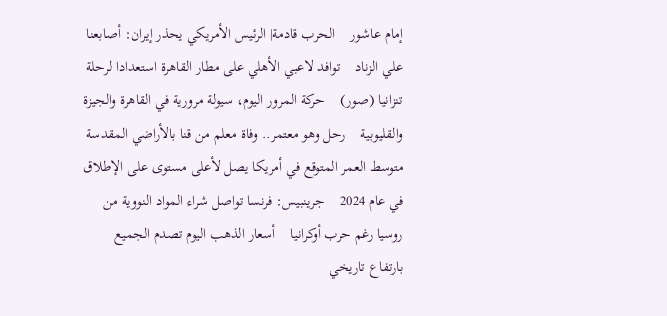إمام عاشور    الحرب قادمة| الرئيس الأمريكي يحذر إيران: أصابعنا علي الزناد    توافد لاعبي الأهلي على مطار القاهرة استعدادا لرحلة تنزانيا (صور)    حركة المرور اليوم، سيولة مرورية في القاهرة والجيزة والقليوبية    رحل وهو معتمر.. وفاة معلم من قنا بالأراضي المقدسة    متوسط العمر المتوقع في أمريكا يصل لأعلى مستوى على الإطلاق في عام 2024    جرينبيس: فرنسا تواصل شراء المواد النووية من روسيا رغم حرب أوكرانيا    أسعار الذهب اليوم تصدم الجميع بارتفاع تاريخي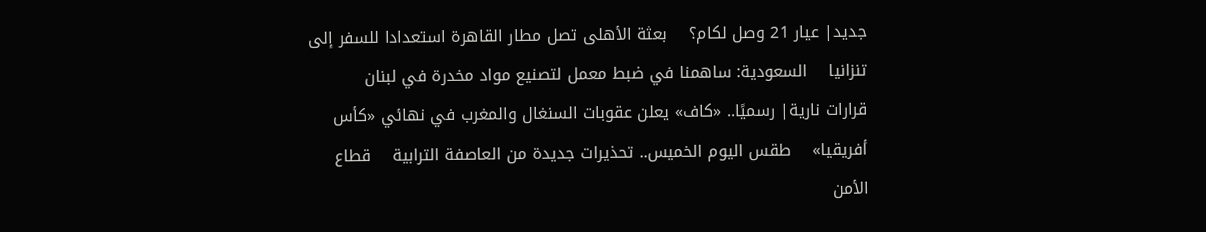جديد| عيار 21 وصل لكام؟    بعثة الأهلى تصل مطار القاهرة استعدادا للسفر إلى تنزانيا    السعودية: ساهمنا في ضبط معمل لتصنيع مواد مخدرة في لبنان    قرارات نارية| رسميًا.. «كاف» يعلن عقوبات السنغال والمغرب في نهائي «كأس أفريقيا»    طقس اليوم الخميس.. تحذيرات جديدة من العاصفة الترابية    قطاع الأمن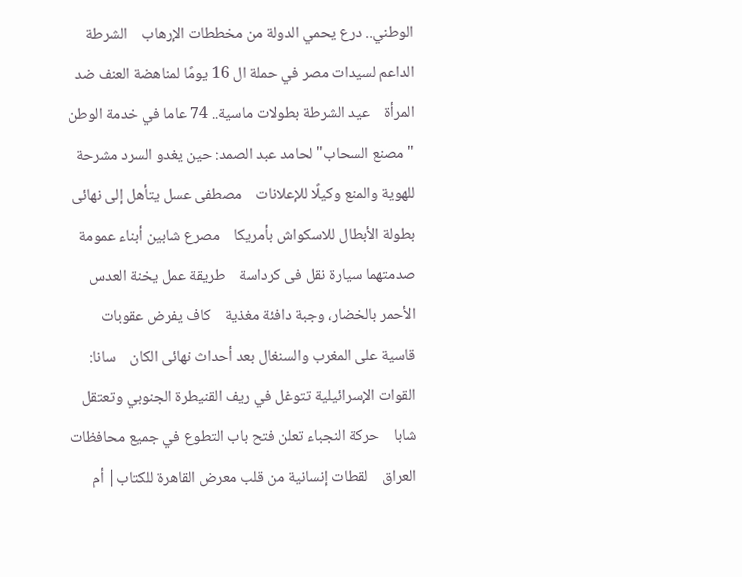الوطني.. درع يحمي الدولة من مخططات الإرهاب    الشرطة الداعم لسيدات مصر في حملة ال 16 يومًا لمناهضة العنف ضد المرأة    عيد الشرطة بطولات ماسية.. 74 عاما في خدمة الوطن    "مصنع السحاب" لحامد عبد الصمد: حين يغدو السرد مشرحة للهوية والمنع وكيلًا للإعلانات    مصطفى عسل يتأهل إلى نهائى بطولة الأبطال للاسكواش بأمريكا    مصرع شابين أبناء عمومة صدمتهما سيارة نقل فى كرداسة    طريقة عمل يخنة العدس الأحمر بالخضار، وجبة دافئة مغذية    كاف يفرض عقوبات قاسية على المغرب والسنغال بعد أحداث نهائى الكان    سانا: القوات الإسرائيلية تتوغل في ريف القنيطرة الجنوبي وتعتقل شابا    حركة النجباء تعلن فتح باب التطوع في جميع محافظات العراق    لقطات إنسانية من قلب معرض القاهرة للكتاب| أم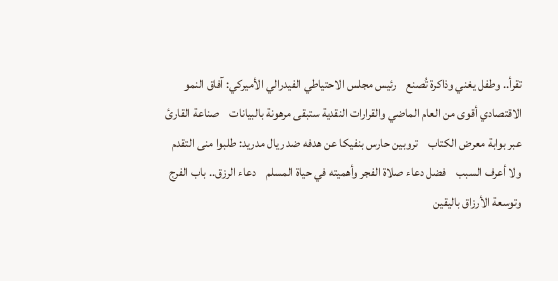تقرأ.. وطفل يغني وذاكرة تُصنع    رئيس مجلس الاحتياطي الفيدرالي الأميركي: آفاق النمو الاقتصادي أقوى من العام الماضي والقرارات النقدية ستبقى مرهونة بالبيانات    صناعة القارئ عبر بوابة معرض الكتاب    تروبين حارس بنفيكا عن هدفه ضد ريال مدريد: طلبوا منى التقدم ولا أعرف السبب    فضل دعاء صلاة الفجر وأهميته في حياة المسلم    دعاء الرزق.. باب الفرج وتوسعة الأرزاق باليقين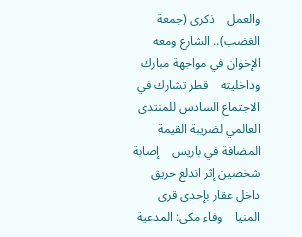والعمل    ذكرى (جمعة الغضب).. الشارع ومعه الإخوان في مواجهة مبارك وداخليته    قطر تشارك في الاجتماع السادس للمنتدى العالمي لضريبة القيمة المضافة في باريس    إصابة شخصين إثر اندلع حريق داخل عقار بإحدى قرى المنيا    وفاء مكى: المدعية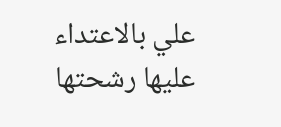علي بالاعتداء عليها رشحتها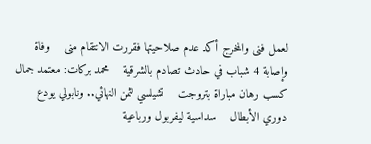لعمل فنى والمخرج أكد عدم صلاحيتها فقررت الانتقام منى    وفاة وإصابة 4 شباب في حادث تصادم بالشرقية    محمد بركات: معتمد جمال كسب رهان مباراة بتروجت    تشيلسي لثمن النهائي.. ونابولي يودع دوري الأبطال    سداسية ليفربول ورباعية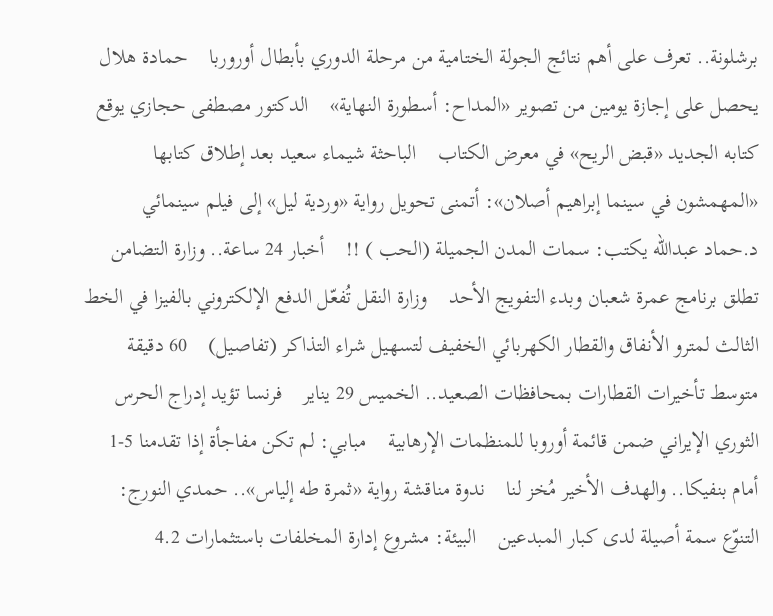برشلونة.. تعرف على أهم نتائج الجولة الختامية من مرحلة الدوري بأبطال أوروربا    حمادة هلال يحصل على إجازة يومين من تصوير «المداح: أسطورة النهاية»    الدكتور مصطفى حجازي يوقع كتابه الجديد «قبض الريح» في معرض الكتاب    الباحثة شيماء سعيد بعد إطلاق كتابها «المهمشون في سينما إبراهيم أصلان»: أتمنى تحويل رواية «وردية ليل» إلى فيلم سينمائي    د.حماد عبدالله يكتب: سمات المدن الجميلة (الحب ) !!    أخبار 24 ساعة.. وزارة التضامن تطلق برنامج عمرة شعبان وبدء التفويج الأحد    وزارة النقل تُفعّل الدفع الإلكتروني بالفيزا في الخط الثالث لمترو الأنفاق والقطار الكهربائي الخفيف لتسهيل شراء التذاكر (تفاصيل)    60 دقيقة متوسط تأخيرات القطارات بمحافظات الصعيد.. الخميس 29 يناير    فرنسا تؤيد إدراج الحرس الثوري الإيراني ضمن قائمة أوروبا للمنظمات الإرهابية    مبابي: لم تكن مفاجأة إذا تقدمنا 5-1 أمام بنفيكا.. والهدف الأخير مُخز لنا    ندوة مناقشة رواية «ثمرة طه إلياس».. حمدي النورج: التنوّع سمة أصيلة لدى كبار المبدعين    البيئة: مشروع إدارة المخلفات باستثمارات 4.2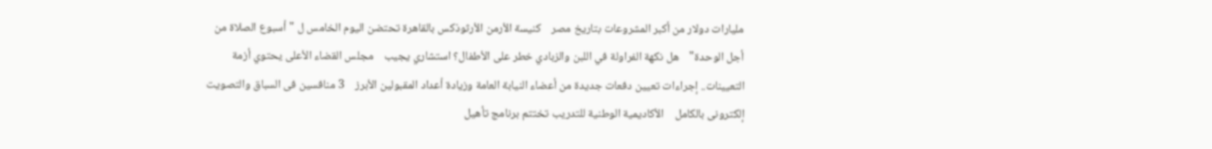مليارات دولار من أكبر المشروعات بتاريخ مصر    كنيسة الأرمن الأرثوذكس بالقاهرة تحتضن اليوم الخامس ل "أسبوع الصلاة من أجل الوحدة"    هل نكهة الفراولة في اللبن والزبادي خطر على الأطفال؟ استشاري يجيب    مجلس القضاء الأعلى يحتوي أزمة التعيينات.. إجراءات تعيين دفعات جديدة من أعضاء النيابة العامة وزيادة أعداد المقبولين الأبرز    3 منافسين فى السباق والتصويت إلكترونى بالكامل    الأكاديمية الوطنية للتدريب تختتم برنامج تأهيل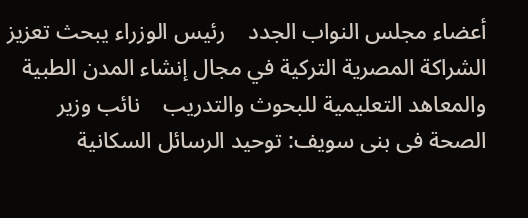أعضاء مجلس النواب الجدد    رئيس الوزراء يبحث تعزيز الشراكة المصرية التركية في مجال إنشاء المدن الطبية والمعاهد التعليمية للبحوث والتدريب    نائب وزير الصحة فى بنى سويف: توحيد الرسائل السكانية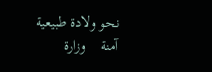نحو ولادة طبيعية آمنة    وزارة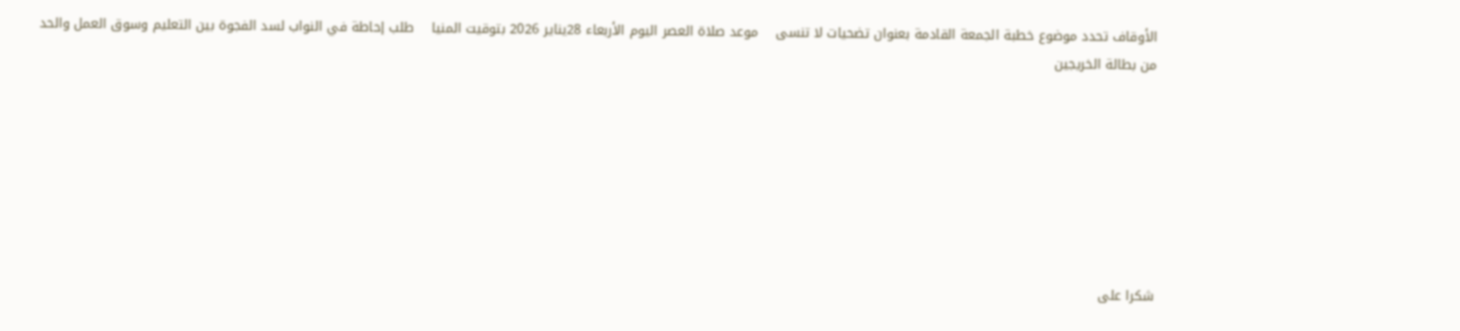الأوقاف تحدد موضوع خطبة الجمعة القادمة بعنوان تضحيات لا تنسى    موعد صلاة العصر اليوم الأربعاء 28يناير 2026 بتوقيت المنيا    طلب إحاطة في النواب لسد الفجوة بين التعليم وسوق العمل والحد من بطالة الخريجين







شكرا على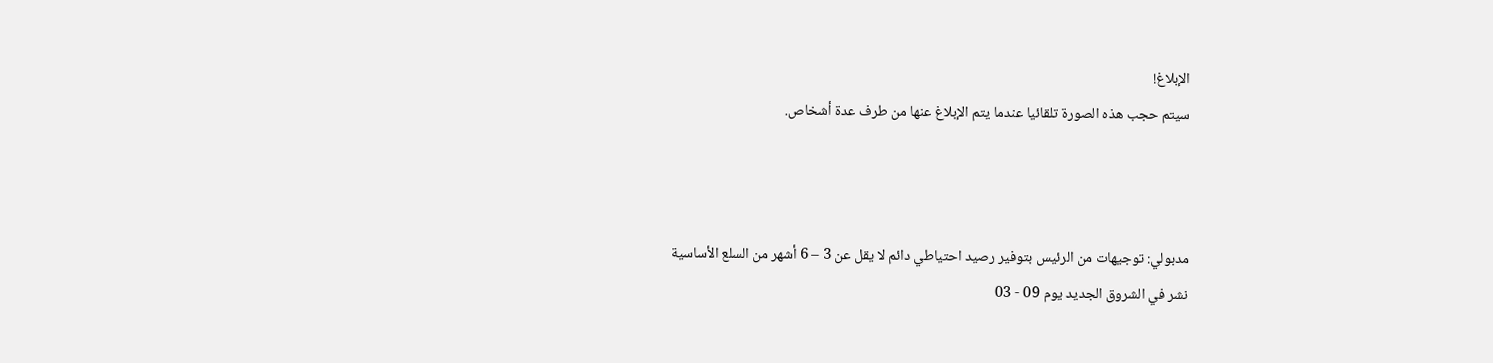الإبلاغ!
سيتم حجب هذه الصورة تلقائيا عندما يتم الإبلاغ عنها من طرف عدة أشخاص.



مدبولي: توجيهات من الرئيس بتوفير رصيد احتياطي دائم لا يقل عن 3 – 6 أشهر من السلع الأساسية
نشر في الشروق الجديد يوم 09 - 03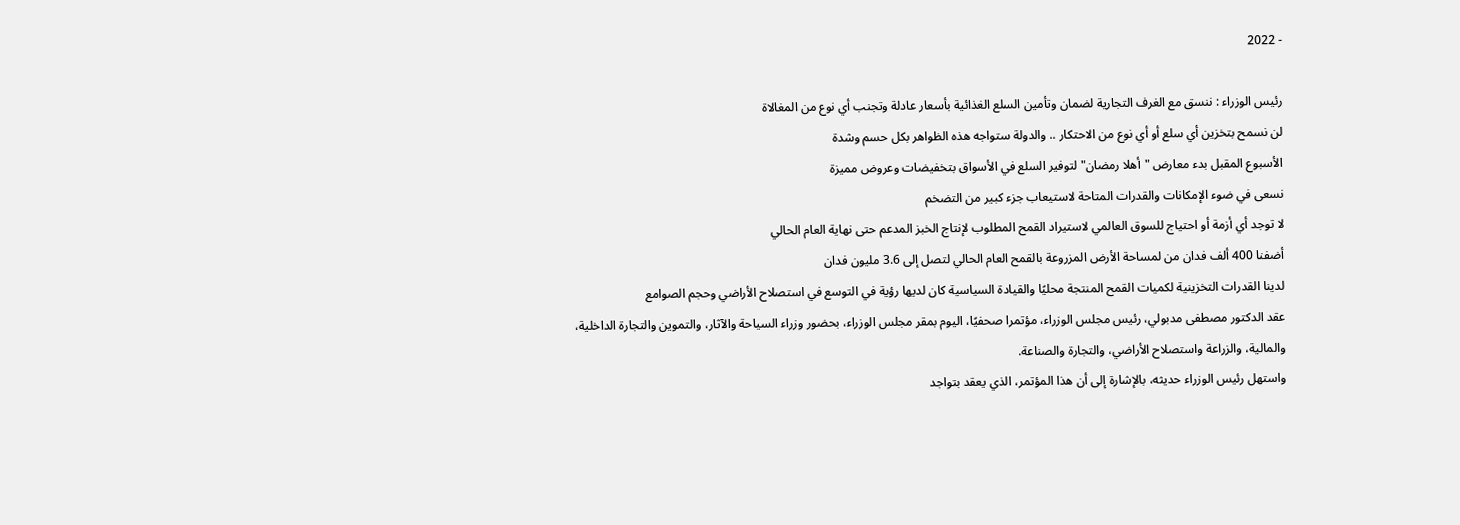- 2022

رئيس الوزراء : ننسق مع الغرف التجارية لضمان وتأمين السلع الغذائية بأسعار عادلة وتجنب أي نوع من المغالاة
لن نسمح بتخزين أي سلع أو أي نوع من الاحتكار .. والدولة ستواجه هذه الظواهر بكل حسم وشدة
الأسبوع المقبل بدء معارض "أهلا رمضان" لتوفير السلع في الأسواق بتخفيضات وعروض مميزة
نسعى في ضوء الإمكانات والقدرات المتاحة لاستيعاب جزء كبير من التضخم
لا توجد أي أزمة أو احتياج للسوق العالمي لاستيراد القمح المطلوب لإنتاج الخبز المدعم حتى نهاية العام الحالي
أضفنا 400 ألف فدان من لمساحة الأرض المزروعة بالقمح العام الحالي لتصل إلى 3.6 مليون فدان
لدينا القدرات التخزينية لكميات القمح المنتجة محليًا والقيادة السياسية كان لديها رؤية في التوسع في استصلاح الأراضي وحجم الصوامع
عقد الدكتور مصطفى مدبولي، رئيس مجلس الوزراء، مؤتمرا صحفيًا، اليوم بمقر مجلس الوزراء، بحضور وزراء السياحة والآثار، والتموين والتجارة الداخلية، والمالية، والزراعة واستصلاح الأراضي، والتجارة والصناعة.
واستهل رئيس الوزراء حديثه، بالإشارة إلى أن هذا المؤتمر، الذي يعقد بتواجد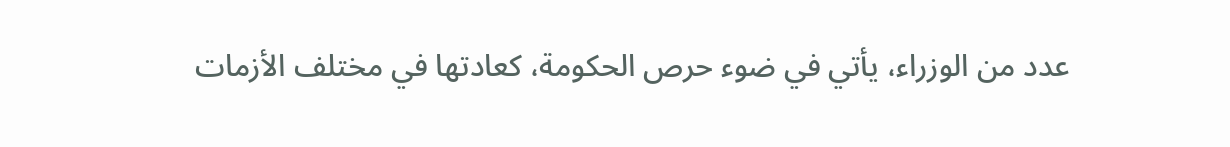عدد من الوزراء، يأتي في ضوء حرص الحكومة، كعادتها في مختلف الأزمات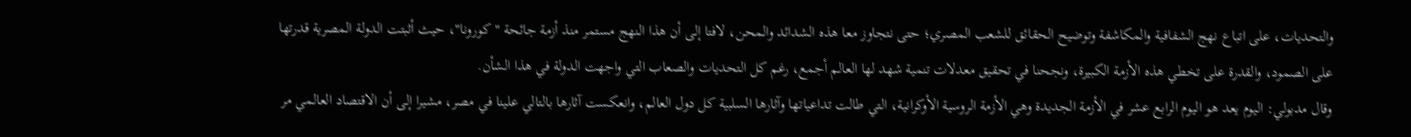والتحديات، على اتباع نهج الشفافية والمكاشفة وتوضيح الحقائق للشعب المصري؛ حتى نتجاوز معا هذه الشدائد والمحن، لافتا إلى أن هذا النهج مستمر منذ أزمة جائحة " كورونا"، حيث أثبتت الدولة المصرية قدرتها على الصمود، والقدرة على تخطي هذه الأزمة الكبيرة، ونجحنا في تحقيق معدلات تنمية شهد لها العالم أجمع، رغم كل التحديات والصعاب التي واجهت الدولة في هذا الشأن.
وقال مدبولي: اليوم يعد هو اليوم الرابع عشر في الأزمة الجديدة وهي الأزمة الروسية الأوكرانية، التي طالت تداعياتها وآثارها السلبية كل دول العالم، وانعكست آثارها بالتالي علينا في مصر، مشيرا إلى أن الاقتصاد العالمي مر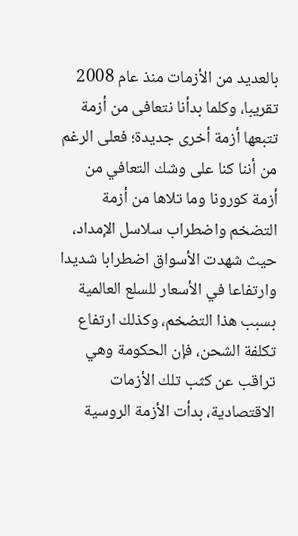بالعديد من الأزمات منذ عام 2008 تقريبا، وكلما بدأنا نتعافى من أزمة تتبعها أزمة أخرى جديدة؛ فعلى الرغم من أننا كنا على وشك التعافي من أزمة كورونا وما تلاها من أزمة التضخم واضطراب سلاسل الإمداد، حيث شهدت الأسواق اضطرابا شديدا وارتفاعا في الأسعار للسلع العالمية بسبب هذا التضخم، وكذلك ارتفاع تكلفة الشحن، فإن الحكومة وهي تراقب عن كثب تلك الأزمات الاقتصادية، بدأت الأزمة الروسية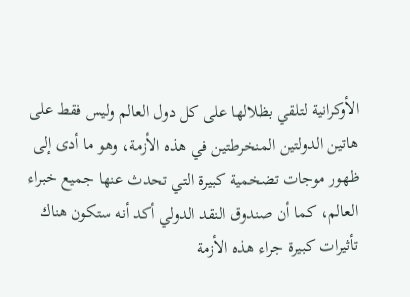الأوكرانية لتلقي بظلالها على كل دول العالم وليس فقط على هاتين الدولتين المنخرطتين في هذه الأزمة، وهو ما أدى إلى ظهور موجات تضخمية كبيرة التي تحدث عنها جميع خبراء العالم، كما أن صندوق النقد الدولي أكد أنه ستكون هناك تأثيرات كبيرة جراء هذه الأزمة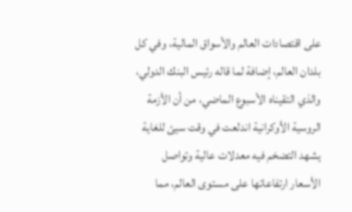على اقتصادات العالم والأسواق المالية، وفي كل بلدان العالم، إضافة لما قاله رئيس البنك الدولي، والذي التقيناه الأسبوع الماضي، من أن الأزمة الروسية الأوكرانية اندلعت في وقت سيئ للغاية يشهد التضخم فيه معدلات عالية وتواصل الأسعار ارتفاعاتها على مستوى العالم، مما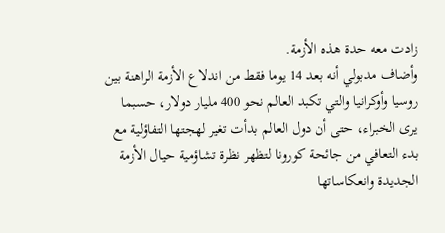زادت معه حدة هذه الأزمة.
وأضاف مدبولي أنه بعد 14 يوما فقط من اندلاع الأزمة الراهنة بين روسيا وأوكرانيا والتي تكبد العالم نحو 400 مليار دولار، حسبما يرى الخبراء، حتى أن دول العالم بدأت تغير لهجتها التفاؤلية مع بدء التعافي من جائحة كورونا لتظهر نظرة تشاؤمية حيال الأزمة الجديدة وانعكاساتها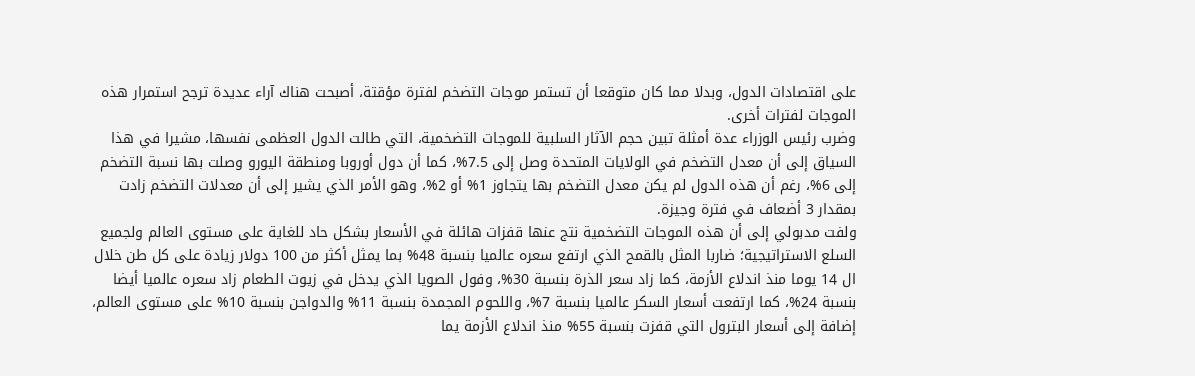على اقتصادات الدول، وبدلا مما كان متوقعا أن تستمر موجات التضخم لفترة مؤقتة، أصبحت هناك آراء عديدة ترجح استمرار هذه الموجات لفترات أخرى.
وضرب رئيس الوزراء عدة أمثلة تبين حجم الآثار السلبية للموجات التضخمية، التي طالت الدول العظمى نفسها، مشيرا في هذا السياق إلى أن معدل التضخم في الولايات المتحدة وصل إلى 7.5%، كما أن دول أوروبا ومنطقة اليورو وصلت بها نسبة التضخم إلى 6%، رغم أن هذه الدول لم يكن معدل التضخم بها يتجاوز 1% أو 2%، وهو الأمر الذي يشير إلى أن معدلات التضخم زادت بمقدار 3 أضعاف في فترة وجيزة.
ولفت مدبولي إلى أن هذه الموجات التضخمية نتج عنها قفزات هائلة في الأسعار بشكل حاد للغاية على مستوى العالم ولجميع السلع الاستراتيجية؛ ضاربا المثل بالقمح الذي ارتفع سعره عالميا بنسبة 48% بما يمثل أكثر من 100 دولار زيادة على كل طن خلال ال 14 يوما منذ اندلاع الأزمة، كما زاد سعر الذرة بنسبة 30%، وفول الصويا الذي يدخل في زيوت الطعام زاد سعره عالميا أيضا بنسبة 24%، كما ارتفعت أسعار السكر عالميا بنسبة 7%، واللحوم المجمدة بنسبة 11% والدواجن بنسبة 10% على مستوى العالم، إضافة إلى أسعار البترول التي قفزت بنسبة 55% منذ اندلاع الأزمة يما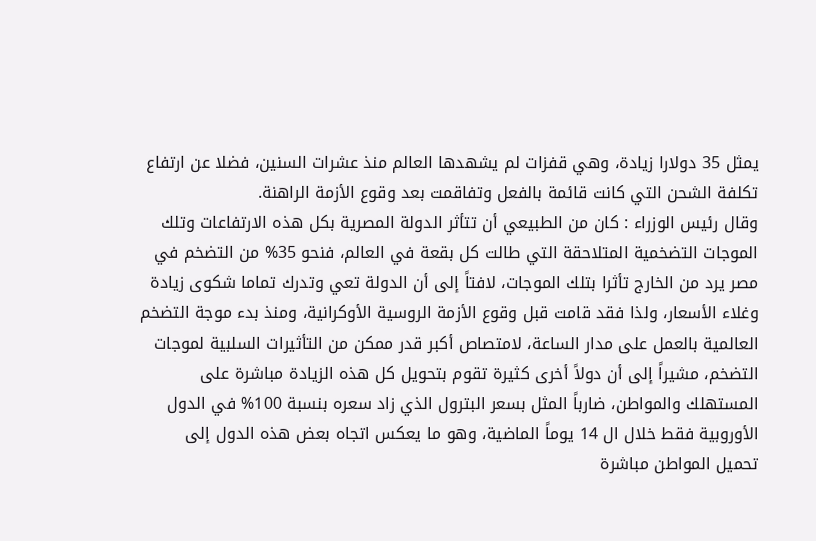يمثل 35 دولارا زيادة، وهي قفزات لم يشهدها العالم منذ عشرات السنين، فضلا عن ارتفاع تكلفة الشحن التي كانت قائمة بالفعل وتفاقمت بعد وقوع الأزمة الراهنة.
وقال رئيس الوزراء : كان من الطبيعي أن تتأثر الدولة المصرية بكل هذه الارتفاعات وتلك الموجات التضخمية المتلاحقة التي طالت كل بقعة في العالم، فنحو 35% من التضخم في مصر يرد من الخارج تأثرا بتلك الموجات، لافتاً إلى أن الدولة تعي وتدرك تماما شكوى زيادة وغلاء الأسعار، ولذا فقد قامت قبل وقوع الأزمة الروسية الأوكرانية، ومنذ بدء موجة التضخم العالمية بالعمل على مدار الساعة، لامتصاص أكبر قدر ممكن من التأثيرات السلبية لموجات التضخم، مشيراً إلى أن دولاً أخرى كثيرة تقوم بتحويل كل هذه الزيادة مباشرة على المستهلك والمواطن، ضارباً المثل بسعر البترول الذي زاد سعره بنسبة 100% في الدول الأوروبية فقط خلال ال 14 يوماً الماضية، وهو ما يعكس اتجاه بعض هذه الدول إلى تحميل المواطن مباشرة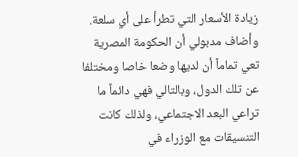زيادة الأسعار التي تطرأ على أي سلعة.
وأضاف مدبولي أن الحكومة المصرية تعي تماماً أن لديها وضعا خاصا ومختلفا عن تلك الدول، وبالتالي فهي دائماً ما تراعي البعد الاجتماعي، ولذلك كانت التنسيقات مع الوزراء في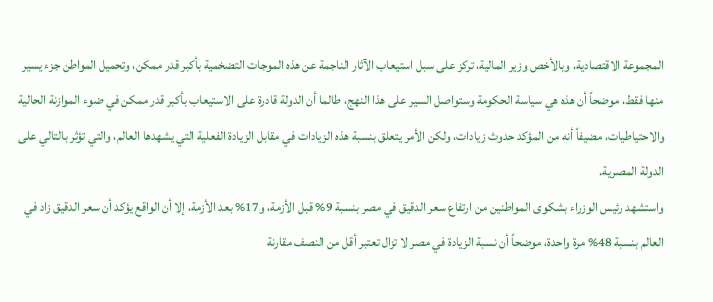المجموعة الاقتصادية، وبالأخص وزير المالية، تركز على سبل استيعاب الآثار الناجمة عن هذه الموجات التضخمية بأكبر قدر ممكن، وتحميل المواطن جزء يسير منها فقط، موضحاً أن هذه هي سياسة الحكومة وستواصل السير على هذا النهج، طالما أن الدولة قادرة على الاستيعاب بأكبر قدر ممكن في ضوء الموازنة الحالية والاحتياطيات، مضيفاً أنه من المؤكد حدوث زيادات، ولكن الأمر يتعلق بنسبة هذه الزيادات في مقابل الزيادة الفعلية التي يشهدها العالم، والتي تؤثر بالتالي على الدولة المصرية.
واستشهد رئيس الوزراء بشكوى المواطنين من ارتفاع سعر الدقيق في مصر بنسبة 9% قبل الأزمة، و17% بعد الأزمة، إلا أن الواقع يؤكد أن سعر الدقيق زاد في العالم بنسبة 48% مرة واحدة، موضحاً أن نسبة الزيادة في مصر لا تزال تعتبر أقل من النصف مقارنة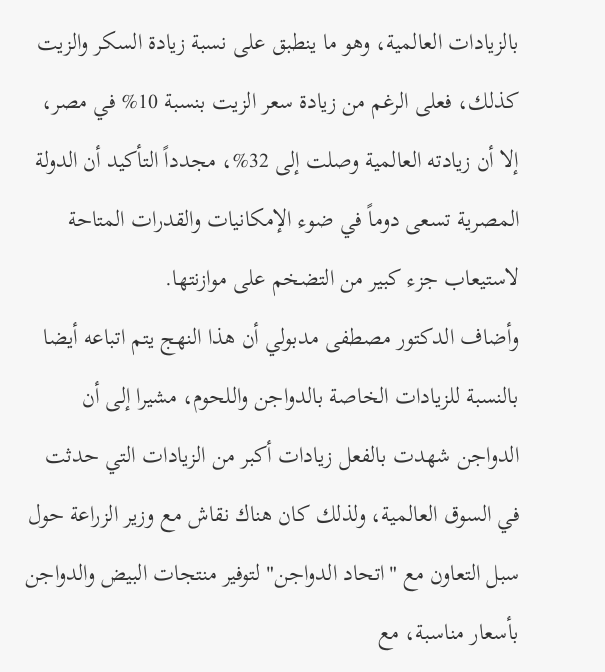بالزيادات العالمية، وهو ما ينطبق على نسبة زيادة السكر والزيت كذلك، فعلى الرغم من زيادة سعر الزيت بنسبة 10% في مصر، إلا أن زيادته العالمية وصلت إلى 32%، مجدداً التأكيد أن الدولة المصرية تسعى دوماً في ضوء الإمكانيات والقدرات المتاحة لاستيعاب جزء كبير من التضخم على موازنتها.
وأضاف الدكتور مصطفى مدبولي أن هذا النهج يتم اتباعه أيضا بالنسبة للزيادات الخاصة بالدواجن واللحوم، مشيرا إلى أن الدواجن شهدت بالفعل زيادات أكبر من الزيادات التي حدثت في السوق العالمية، ولذلك كان هناك نقاش مع وزير الزراعة حول سبل التعاون مع "اتحاد الدواجن" لتوفير منتجات البيض والدواجن بأسعار مناسبة، مع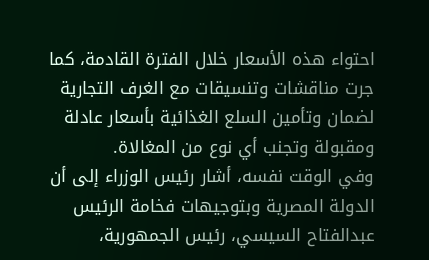احتواء هذه الأسعار خلال الفترة القادمة، كما جرت مناقشات وتنسيقات مع الغرف التجارية لضمان وتأمين السلع الغذائية بأسعار عادلة ومقبولة وتجنب أي نوع من المغالاة.
وفي الوقت نفسه، أشار رئيس الوزراء إلى أن الدولة المصرية وبتوجيهات فخامة الرئيس عبدالفتاح السيسي، رئيس الجمهورية،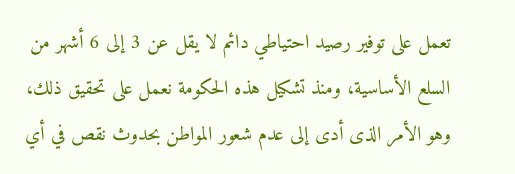تعمل على توفير رصيد احتياطي دائم لا يقل عن 3 إلى 6 أشهر من السلع الأساسية، ومنذ تشكيل هذه الحكومة نعمل على تحقيق ذلك، وهو الأمر الذى أدى إلى عدم شعور المواطن بحدوث نقص في أي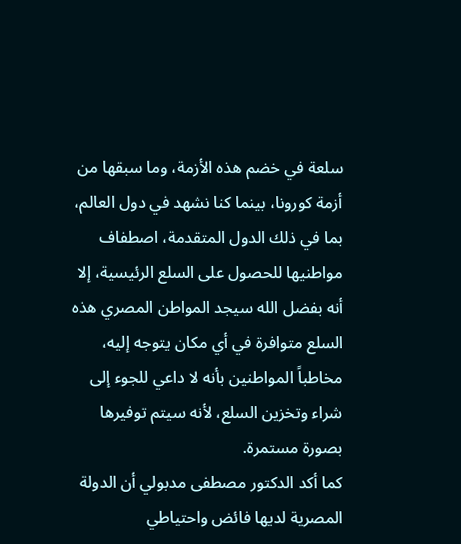سلعة في خضم هذه الأزمة، وما سبقها من أزمة كورونا، بينما كنا نشهد في دول العالم، بما في ذلك الدول المتقدمة، اصطفاف مواطنيها للحصول على السلع الرئيسية، إلا أنه بفضل الله سيجد المواطن المصري هذه السلع متوافرة في أي مكان يتوجه إليه، مخاطباً المواطنين بأنه لا داعي للجوء إلى شراء وتخزين السلع، لأنه سيتم توفيرها بصورة مستمرة.
كما أكد الدكتور مصطفى مدبولي أن الدولة المصرية لديها فائض واحتياطي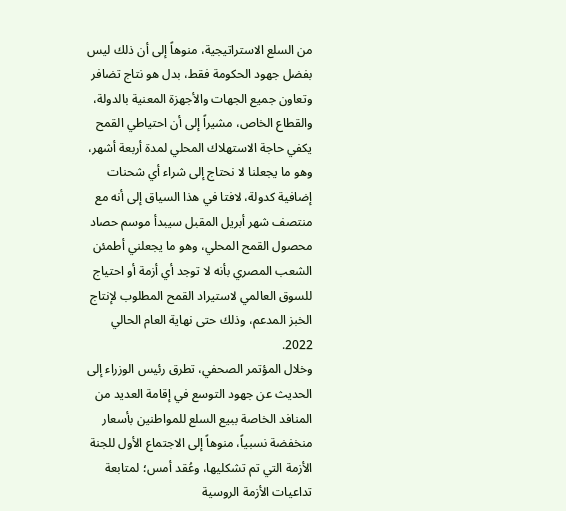من السلع الاستراتيجية، منوهاً إلى أن ذلك ليس بفضل جهود الحكومة فقط، بدل هو نتاج تضافر وتعاون جميع الجهات والأجهزة المعنية بالدولة، والقطاع الخاص، مشيراً إلى أن احتياطي القمح يكفي حاجة الاستهلاك المحلي لمدة أربعة أشهر، وهو ما يجعلنا لا نحتاج إلى شراء أي شحنات إضافية كدولة، لافتا في هذا السياق إلى أنه مع منتصف شهر أبريل المقبل سيبدأ موسم حصاد محصول القمح المحلي، وهو ما يجعلني أطمئن الشعب المصري بأنه لا توجد أي أزمة أو احتياج للسوق العالمي لاستيراد القمح المطلوب لإنتاج الخبز المدعم، وذلك حتى نهاية العام الحالي 2022.
وخلال المؤتمر الصحفي، تطرق رئيس الوزراء إلى الحديث عن جهود التوسع في إقامة العديد من المنافد الخاصة ببيع السلع للمواطنين بأسعار منخفضة نسبياً، منوهاً إلى الاجتماع الأول للجنة الأزمة التي تم تشكليها، وعُقد أمس؛ لمتابعة تداعيات الأزمة الروسية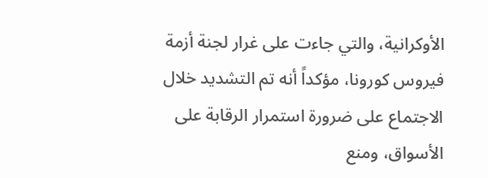الأوكرانية، والتي جاءت على غرار لجنة أزمة فيروس كورونا، مؤكداً أنه تم التشديد خلال الاجتماع على ضرورة استمرار الرقابة على الأسواق، ومنع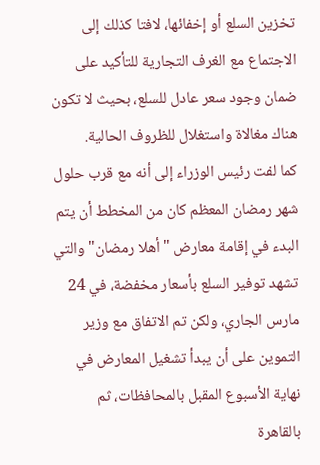تخزين السلع أو إخفائها، لافتا كذلك إلى الاجتماع مع الغرف التجارية للتأكيد على ضمان وجود سعر عادل للسلع، بحيث لا تكون هناك مغالاة واستغلال للظروف الحالية.
كما لفت رئيس الوزراء إلى أنه مع قرب حلول شهر رمضان المعظم كان من المخطط أن يتم البدء في إقامة معارض "أهلا رمضان" والتي تشهد توفير السلع بأسعار مخفضة، في 24 مارس الجاري، ولكن تم الاتفاق مع وزير التموين على أن يبدأ تشغيل المعارض في نهاية الأسبوع المقبل بالمحافظات، ثم بالقاهرة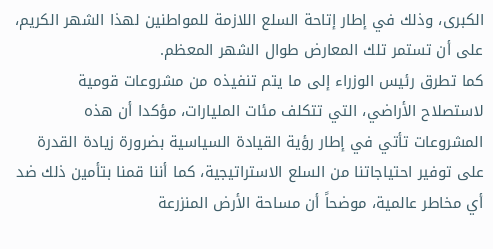الكبرى، وذلك في إطار إتاحة السلع اللازمة للمواطنين لهذا الشهر الكريم، على أن تستمر تلك المعارض طوال الشهر المعظم.
كما تطرق رئيس الوزراء إلى ما يتم تنفيذه من مشروعات قومية لاستصلاح الأراضي، التي تتكلف مئات المليارات، مؤكدا أن هذه المشروعات تأتي في إطار رؤية القيادة السياسية بضرورة زيادة القدرة على توفير احتياجاتنا من السلع الاستراتيجية، كما أننا قمنا بتأمين ذلك ضد أي مخاطر عالمية، موضحاً أن مساحة الأرض المنزرعة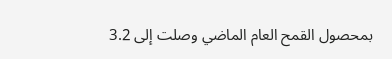بمحصول القمح العام الماضي وصلت إلى 3.2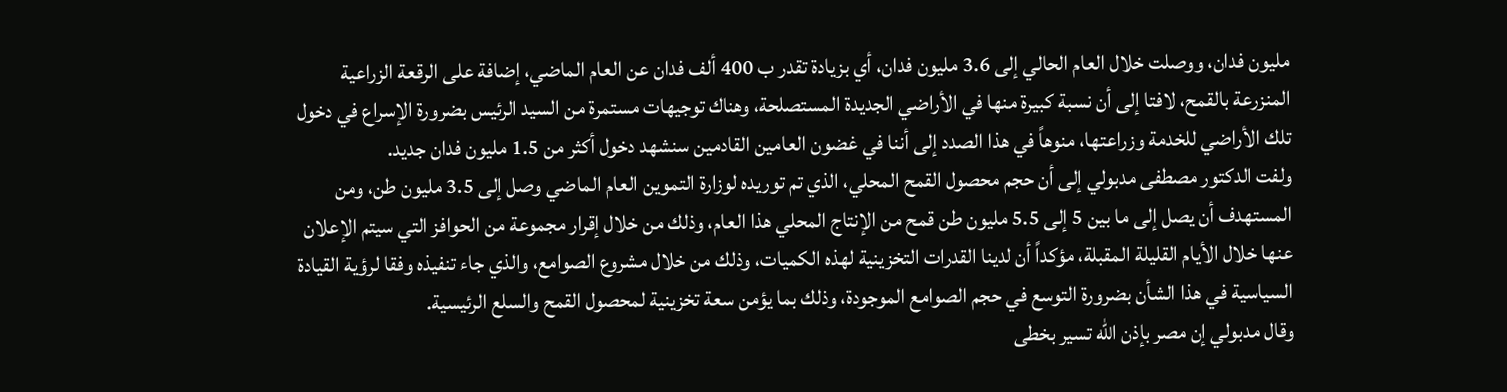مليون فدان، ووصلت خلال العام الحالي إلى 3.6 مليون فدان، أي بزيادة تقدر ب 400 ألف فدان عن العام الماضي، إضافة على الرقعة الزراعية المنزرعة بالقمح، لافتا إلى أن نسبة كبيرة منها في الأراضي الجديدة المستصلحة، وهناك توجيهات مستمرة من السيد الرئيس بضرورة الإسراع في دخول تلك الأراضي للخدمة وزراعتها، منوهاً في هذا الصدد إلى أننا في غضون العامين القادمين سنشهد دخول أكثر من 1.5 مليون فدان جديد.
ولفت الدكتور مصطفى مدبولي إلى أن حجم محصول القمح المحلي، الذي تم توريده لوزارة التموين العام الماضي وصل إلى 3.5 مليون طن، ومن المستهدف أن يصل إلى ما بين 5 إلى 5.5 مليون طن قمح من الإنتاج المحلي هذا العام، وذلك من خلال إقرار مجموعة من الحوافز التي سيتم الإعلان عنها خلال الأيام القليلة المقبلة، مؤكداً أن لدينا القدرات التخزينية لهذه الكميات، وذلك من خلال مشروع الصوامع، والذي جاء تنفيذه وفقا لرؤية القيادة السياسية في هذا الشأن بضرورة التوسع في حجم الصوامع الموجودة، وذلك بما يؤمن سعة تخزينية لمحصول القمح والسلع الرئيسية.
وقال مدبولي إن مصر بإذن الله تسير بخطى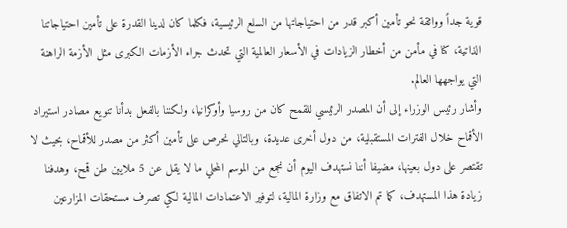قوية جداً وواثقة نحو تأمين أكبر قدر من احتياجاتها من السلع الرئيسية، فكلما كان لدينا القدرة على تأمين احتياجاتنا الذاتية، كنا في مأمن من أخطار الزيادات في الأسعار العالمية التي تحدث جراء الأزمات الكبرى مثل الأزمة الراهنة التي يواجهها العالم.
وأشار رئيس الوزراء إلى أن المصدر الرئيسي للقمح كان من روسيا وأوكرانيا، ولكننا بالفعل بدأنا تنويع مصادر استيراد الأقماح خلال الفترات المستقبلية، من دول أخرى عديدة، وبالتالي نحرص على تأمين أكثر من مصدر للأقماح، بحيث لا تقتصر على دول بعينها، مضيفا أننا نستهدف اليوم أن نجمع من الموسم المحلي ما لا يقل عن 5 ملايين طن قمح، وهدفنا زيادة هذا المستهدف، كما تم الاتفاق مع وزارة المالية، لتوفير الاعتمادات المالية لكي تصرف مستحقات المزارعين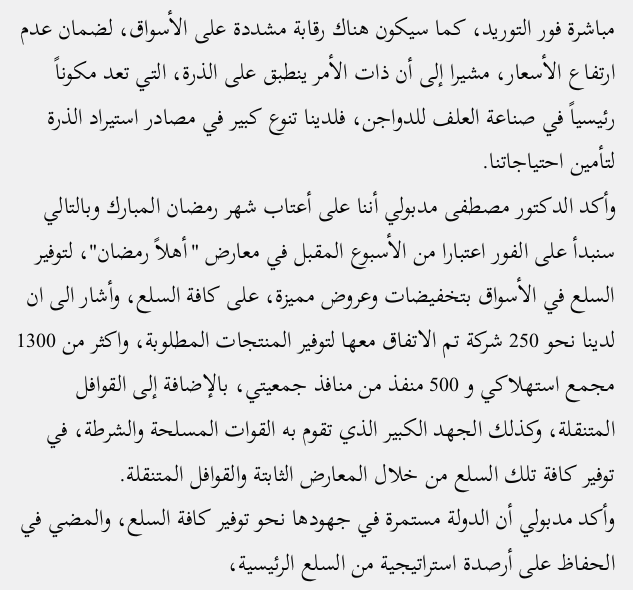مباشرة فور التوريد، كما سيكون هناك رقابة مشددة على الأسواق، لضمان عدم ارتفاع الأسعار، مشيرا إلى أن ذات الأمر ينطبق على الذرة، التي تعد مكوناً رئيسياً في صناعة العلف للدواجن، فلدينا تنوع كبير في مصادر استيراد الذرة لتأمين احتياجاتنا.
وأكد الدكتور مصطفى مدبولي أننا على أعتاب شهر رمضان المبارك وبالتالي سنبدأ على الفور اعتبارا من الأسبوع المقبل في معارض "أهلاً رمضان"، لتوفير السلع في الأسواق بتخفيضات وعروض مميزة، على كافة السلع، وأشار الى ان لدينا نحو 250 شركة تم الاتفاق معها لتوفير المنتجات المطلوبة، واكثر من 1300 مجمع استهلاكي و 500 منفذ من منافذ جمعيتي، بالإضافة إلى القوافل المتنقلة، وكذلك الجهد الكبير الذي تقوم به القوات المسلحة والشرطة، في توفير كافة تلك السلع من خلال المعارض الثابتة والقوافل المتنقلة.
وأكد مدبولي أن الدولة مستمرة في جهودها نحو توفير كافة السلع، والمضي في الحفاظ على أرصدة استراتيجية من السلع الرئيسية،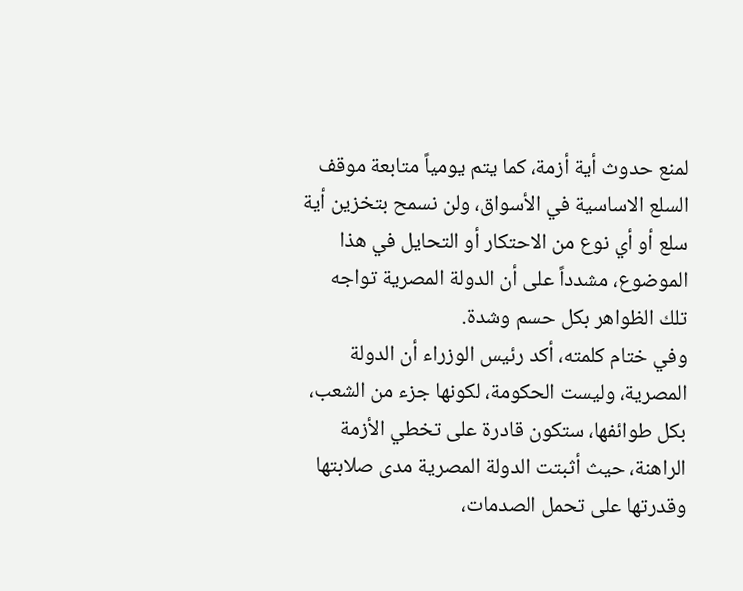لمنع حدوث أية أزمة، كما يتم يومياً متابعة موقف السلع الاساسية في الأسواق، ولن نسمح بتخزين أية سلع أو أي نوع من الاحتكار أو التحايل في هذا الموضوع، مشدداً على أن الدولة المصرية تواجه تلك الظواهر بكل حسم وشدة.
وفي ختام كلمته، أكد رئيس الوزراء أن الدولة المصرية، وليست الحكومة، لكونها جزء من الشعب، بكل طوائفها، ستكون قادرة على تخطي الأزمة الراهنة، حيث أثبتت الدولة المصرية مدى صلابتها وقدرتها على تحمل الصدمات،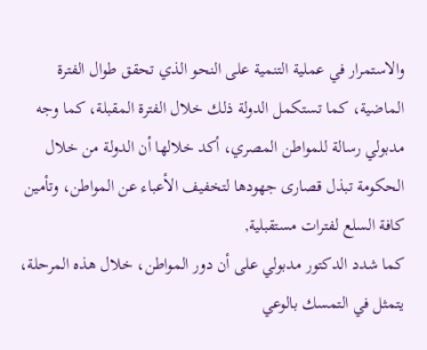والاستمرار في عملية التنمية على النحو الذي تحقق طوال الفترة الماضية، كما تستكمل الدولة ذلك خلال الفترة المقبلة، كما وجه مدبولي رسالة للمواطن المصري، أكد خلالها أن الدولة من خلال الحكومة تبذل قصارى جهودها لتخفيف الأعباء عن المواطن، وتأمين كافة السلع لفترات مستقبلية,
كما شدد الدكتور مدبولي على أن دور المواطن، خلال هذه المرحلة، يتمثل في التمسك بالوعي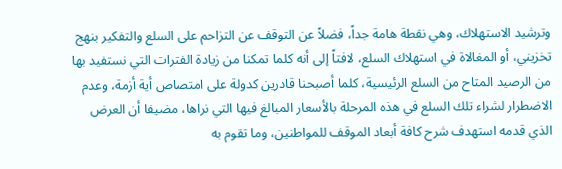وترشيد الاستهلاك، وهي نقطة هامة جداً، فضلاً عن التوقف عن التزاحم على السلع والتفكير بنهج تخزيني، أو المغالاة في استهلاك السلع، لافتاً إلى أنه كلما تمكنا من زيادة الفترات التي نستفيد بها من الرصيد المتاح من السلع الرئيسية، كلما أصبحنا قادرين كدولة على امتصاص أية أزمة، وعدم الاضطرار لشراء تلك السلع في هذه المرحلة بالأسعار المبالغ فيها التي نراها، مضيفا أن العرض الذي قدمه استهدف شرح كافة أبعاد الموقف للمواطنين، وما تقوم به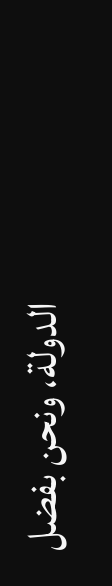الدولة، ونحن بفضل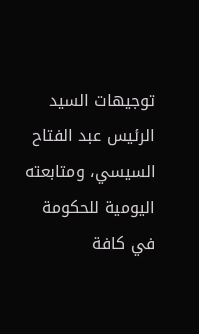توجيهات السيد الرئيس عبد الفتاح السيسي، ومتابعته اليومية للحكومة في كافة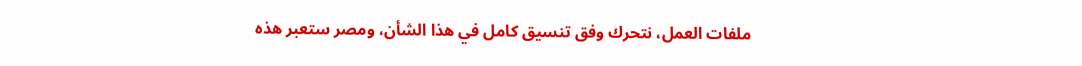ملفات العمل، نتحرك وفق تنسيق كامل في هذا الشأن، ومصر ستعبر هذه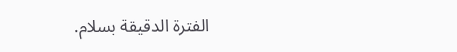الفترة الدقيقة بسلام.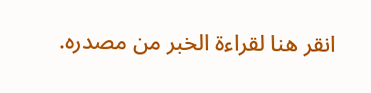انقر هنا لقراءة الخبر من مصدره.